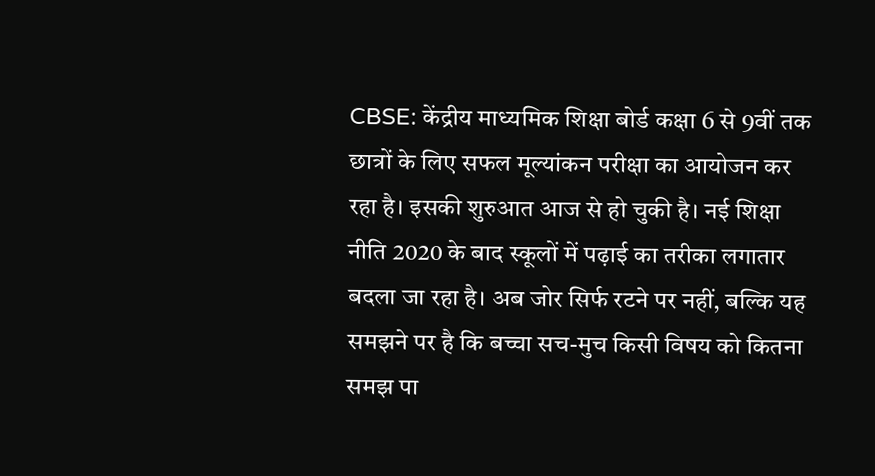CBSE: केंद्रीय माध्यमिक शिक्षा बोर्ड कक्षा 6 से 9वीं तक छात्रों के लिए सफल मूल्यांकन परीक्षा का आयोजन कर रहा है। इसकी शुरुआत आज से हो चुकी है। नई शिक्षा नीति 2020 के बाद स्कूलों में पढ़ाई का तरीका लगातार बदला जा रहा है। अब जोर सिर्फ रटने पर नहीं, बल्कि यह समझने पर है कि बच्चा सच-मुच किसी विषय को कितना समझ पा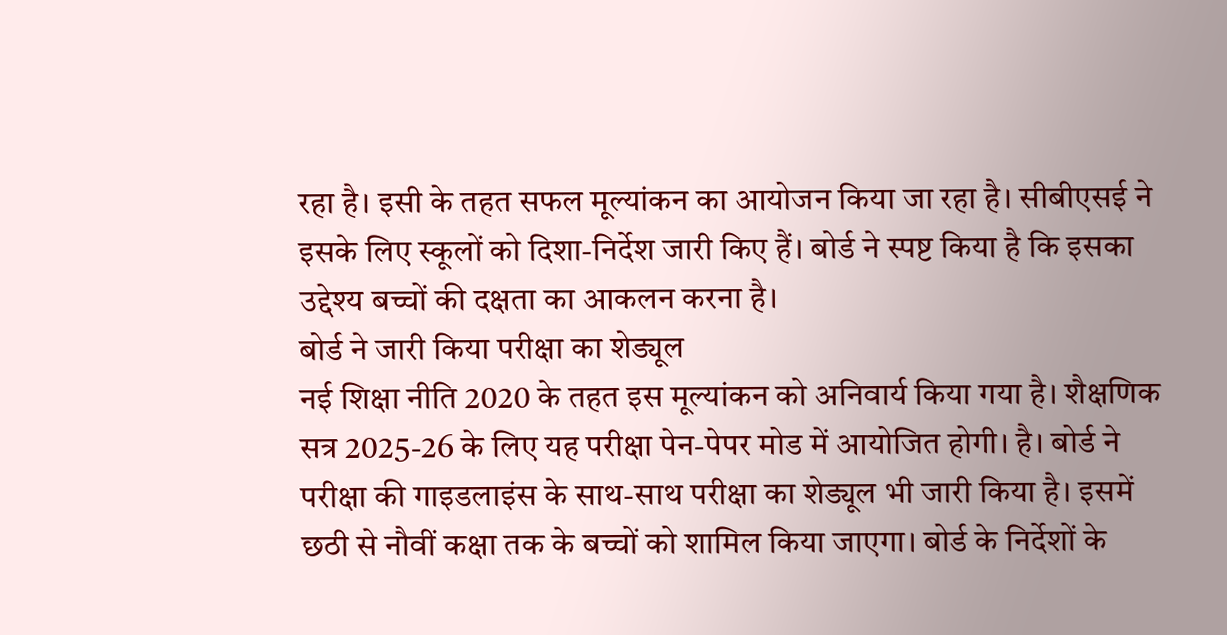रहा है। इसी के तहत सफल मूल्यांकन का आयोजन किया जा रहा है। सीबीएसई ने इसके लिए स्कूलों को दिशा-निर्देश जारी किए हैं। बोर्ड ने स्पष्ट किया है कि इसका उद्देश्य बच्चों की दक्षता का आकलन करना है।
बोर्ड ने जारी किया परीक्षा का शेड्यूल
नई शिक्षा नीति 2020 के तहत इस मूल्यांकन को अनिवार्य किया गया है। शैक्षणिक सत्र 2025-26 के लिए यह परीक्षा पेन-पेपर मोड में आयोजित होगी। है। बोर्ड ने परीक्षा की गाइडलाइंस के साथ-साथ परीक्षा का शेड्यूल भी जारी किया है। इसमें छठी से नौवीं कक्षा तक के बच्चों को शामिल किया जाएगा। बोर्ड के निर्देशों के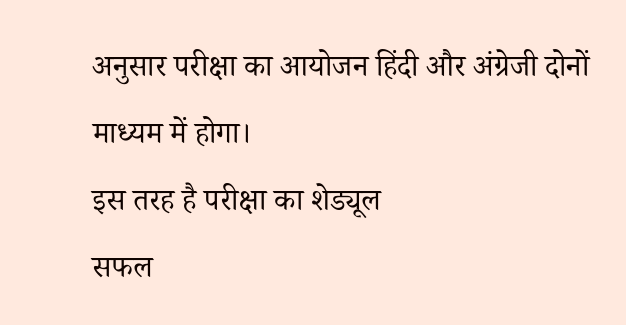अनुसार परीक्षा का आयोजन हिंदी और अंग्रेजी दोनों माध्यम में होगा।
इस तरह है परीक्षा का शेड्यूल
सफल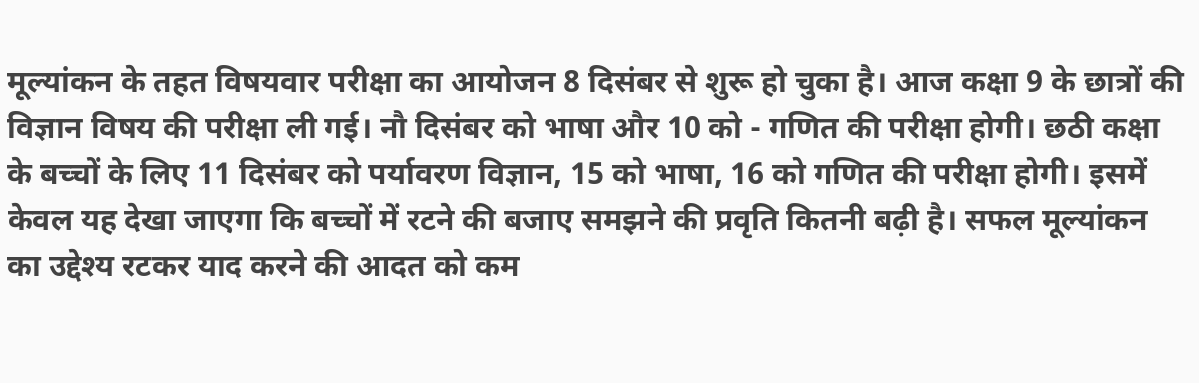मूल्यांकन के तहत विषयवार परीक्षा का आयोजन 8 दिसंबर से शुरू हो चुका है। आज कक्षा 9 के छात्रों की विज्ञान विषय की परीक्षा ली गई। नौ दिसंबर को भाषा और 10 को - गणित की परीक्षा होगी। छठी कक्षा के बच्चों के लिए 11 दिसंबर को पर्यावरण विज्ञान, 15 को भाषा, 16 को गणित की परीक्षा होगी। इसमें केवल यह देखा जाएगा कि बच्चों में रटने की बजाए समझने की प्रवृति कितनी बढ़ी है। सफल मूल्यांकन का उद्देश्य रटकर याद करने की आदत को कम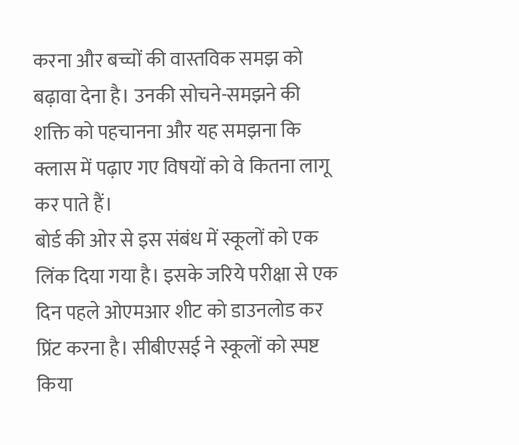करना और बच्चों की वास्तविक समझ को बढ़ावा देना है। उनकी सोचने-समझने की शक्ति को पहचानना और यह समझना कि क्लास में पढ़ाए गए विषयों को वे कितना लागू कर पाते हैं।
बोर्ड की ओर से इस संबंध में स्कूलों को एक लिंक दिया गया है। इसके जरिये परीक्षा से एक दिन पहले ओएमआर शीट को डाउनलोड कर प्रिंट करना है। सीबीएसई ने स्कूलों को स्पष्ट किया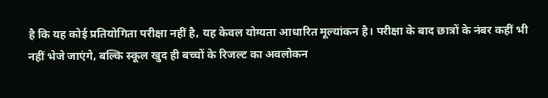है कि यह कोई प्रतियोगिता परीक्षा नहीं है, यह केवल योग्यता आधारित मूल्यांकन है। परीक्षा के बाद छात्रों के नंबर कहीं भी नहीं भेजे जाएंगे, बल्कि स्कूल खुद ही बच्चों के रिजल्ट का अवलोकन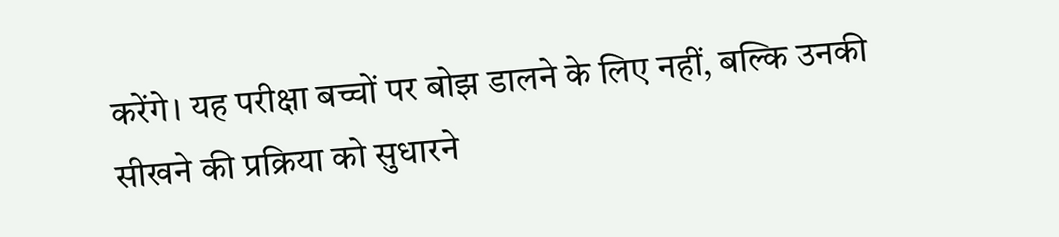करेंगे। यह परीक्षा बच्चों पर बोझ डालने के लिए नहीं, बल्कि उनकी सीखने की प्रक्रिया को सुधारने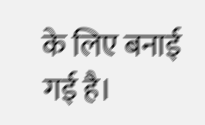के लिए बनाई गई है।